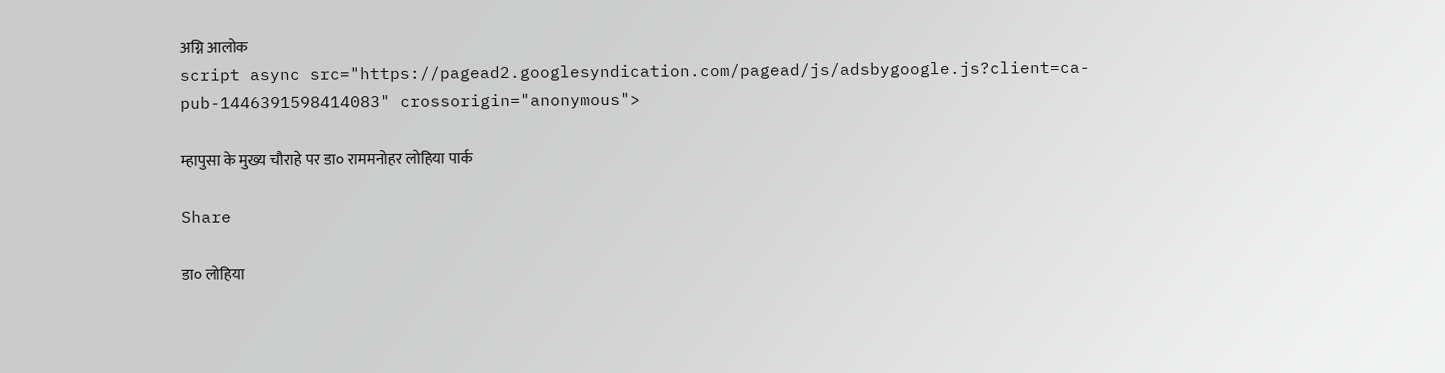अग्नि आलोक
script async src="https://pagead2.googlesyndication.com/pagead/js/adsbygoogle.js?client=ca-pub-1446391598414083" crossorigin="anonymous">

म्हापुसा के मुख्य चौराहे पर डा० राममनोहर लोहिया पार्क

Share

डा० लोहिया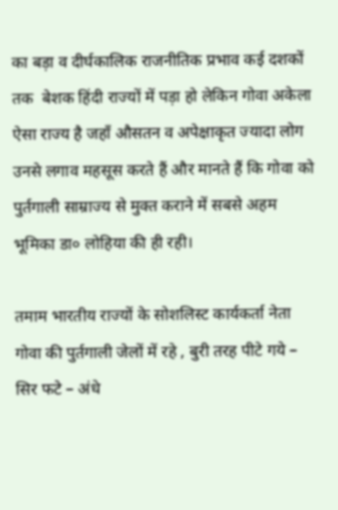का बड़ा व दीर्घकालिक राजनीतिक प्रभाव कई दशकों तक  बेशक हिंदी राज्यों में पड़ा हो लेकिन गोवा अकेला ऐसा राज्य है जहॉं औसतन व अपेक्षाकृत ज्यादा लोग उनसे लगाव महसूस करते हैं और मानते हैं कि गोवा को पुर्तगाली साम्राज्य से मुक्त कराने में सबसे अहम भूमिका डा० लोहिया की ही रही।

तमाम भारतीय राज्यों के सोशलिस्ट कार्यकर्ता नेता गोवा की पुर्तगाली जेलों में रहे , बुरी तरह पीटे गये – सिर फटे – अंधे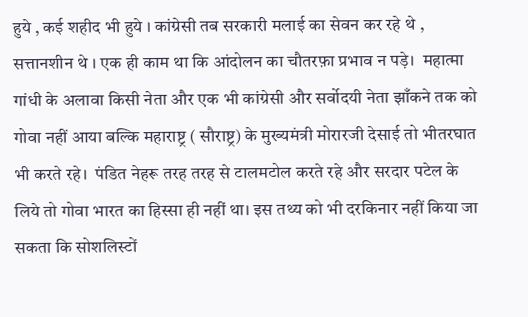हुये , कई शहीद भी हुये । कांग्रेसी तब सरकारी मलाई का सेवन कर रहे थे , सत्तानशीन थे । एक ही काम था कि आंदोलन का चौतरफ़ा प्रभाव न पड़े।  महात्मा गांधी के अलावा किसी नेता और एक भी कांग्रेसी और सर्वोदयी नेता झाँकने तक को गोवा नहीं आया बल्कि महाराष्ट्र ( सौराष्ट्र) के मुख्यमंत्री मोरारजी देसाई तो भीतरघात भी करते रहे।  पंडित नेहरू तरह तरह से टालमटोल करते रहे और सरदार पटेल के लिये तो गोवा भारत का हिस्सा ही नहीं था। इस तथ्य को भी दरकिनार नहीं किया जा सकता कि सोशलिस्टों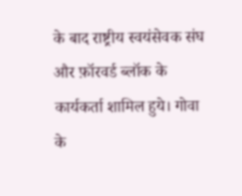के बाद राष्ट्रीय स्वयंसेवक संघ और फ़ॉरवर्ड ब्लॉक के कार्यकर्ता शामिल हुये। गोवा के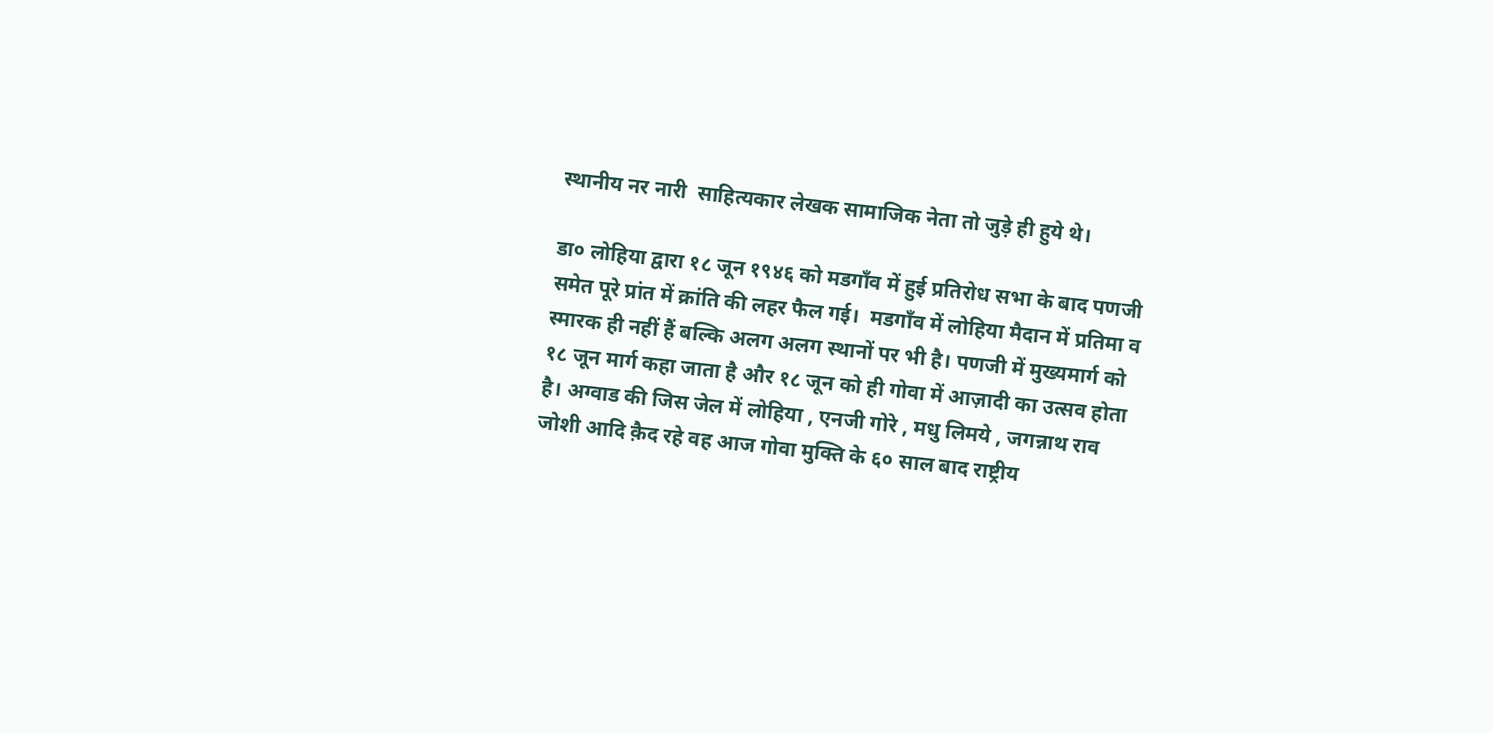स्थानीय नर नारी  साहित्यकार लेखक सामाजिक नेता तो जुड़े ही हुये थे।

डा० लोहिया द्वारा १८ जून १९४६ को मडगाँव में हुई प्रतिरोध सभा के बाद पणजी समेत पूरे प्रांत में क्रांति की लहर फैल गई।  मडगाँव में लोहिया मैदान में प्रतिमा व स्मारक ही नहीं हैं बल्कि अलग अलग स्थानों पर भी है। पणजी में मुख्यमार्ग को १८ जून मार्ग कहा जाता है और १८ जून को ही गोवा में आज़ादी का उत्सव होता है। अग्वाड की जिस जेल में लोहिया , एनजी गोरे , मधु लिमये , जगन्नाथ राव जोशी आदि क़ैद रहे वह आज गोवा मुक्ति के ६० साल बाद राष्ट्रीय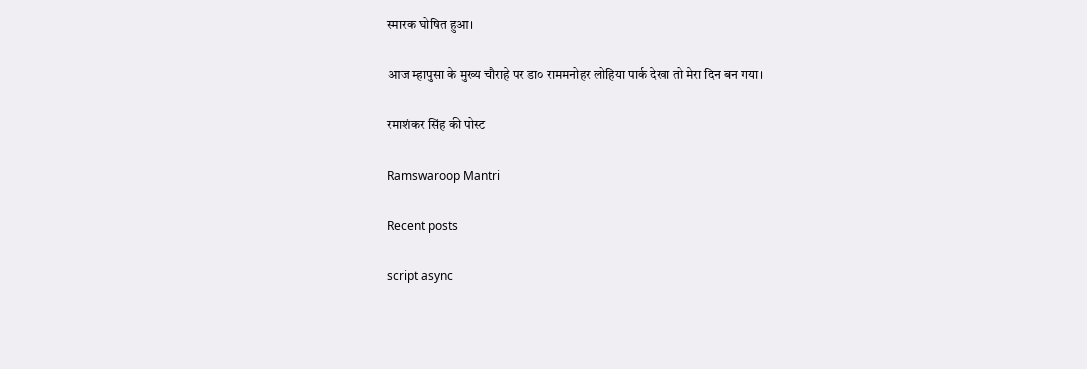स्मारक घोषित हुआ।

आज म्हापुसा के मुख्य चौराहे पर डा० राममनोहर लोहिया पार्क देखा तो मेरा दिन बन गया।

रमाशंकर सिंह की पोस्ट

Ramswaroop Mantri

Recent posts

script async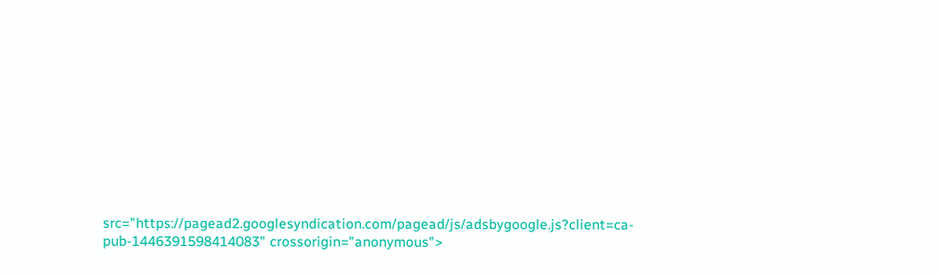src="https://pagead2.googlesyndication.com/pagead/js/adsbygoogle.js?client=ca-pub-1446391598414083" crossorigin="anonymous">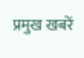प्रमुख खबरें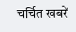चर्चित खबरें